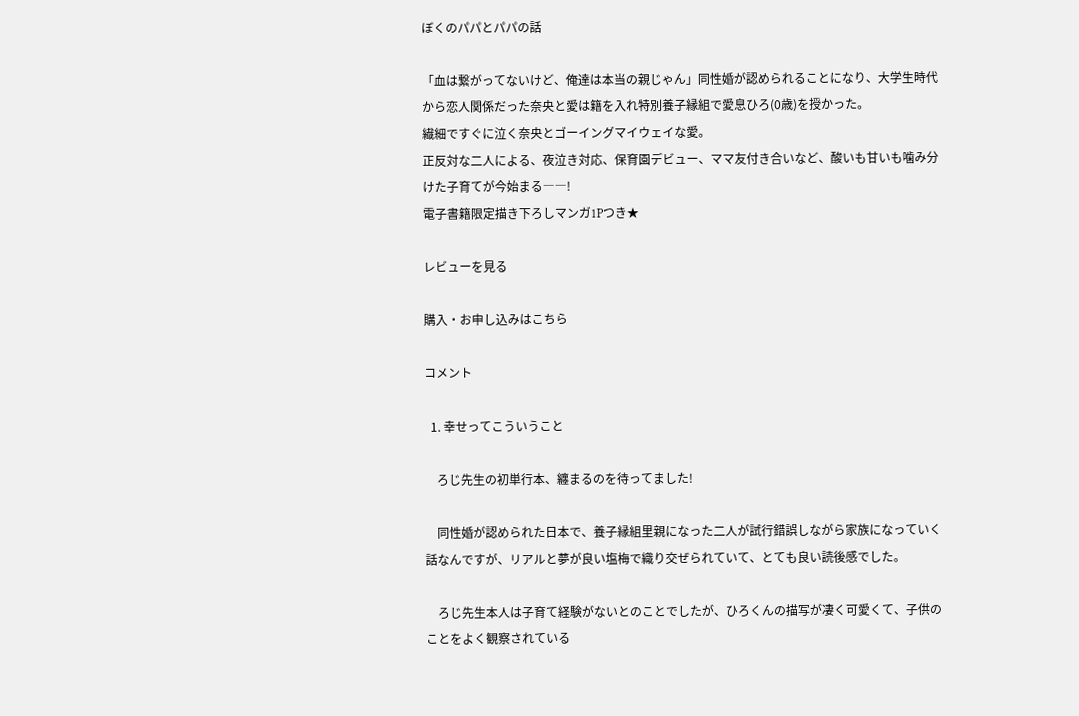ぼくのパパとパパの話

「血は繋がってないけど、俺達は本当の親じゃん」同性婚が認められることになり、大学生時代から恋人関係だった奈央と愛は籍を入れ特別養子縁組で愛息ひろ(0歳)を授かった。
繊細ですぐに泣く奈央とゴーイングマイウェイな愛。
正反対な二人による、夜泣き対応、保育園デビュー、ママ友付き合いなど、酸いも甘いも噛み分けた子育てが今始まる――!
電子書籍限定描き下ろしマンガ1Pつき★

レビューを見る

購入・お申し込みはこちら

コメント

  1. 幸せってこういうこと

    ろじ先生の初単行本、纏まるのを待ってました!

    同性婚が認められた日本で、養子縁組里親になった二人が試行錯誤しながら家族になっていく話なんですが、リアルと夢が良い塩梅で織り交ぜられていて、とても良い読後感でした。

    ろじ先生本人は子育て経験がないとのことでしたが、ひろくんの描写が凄く可愛くて、子供のことをよく観察されている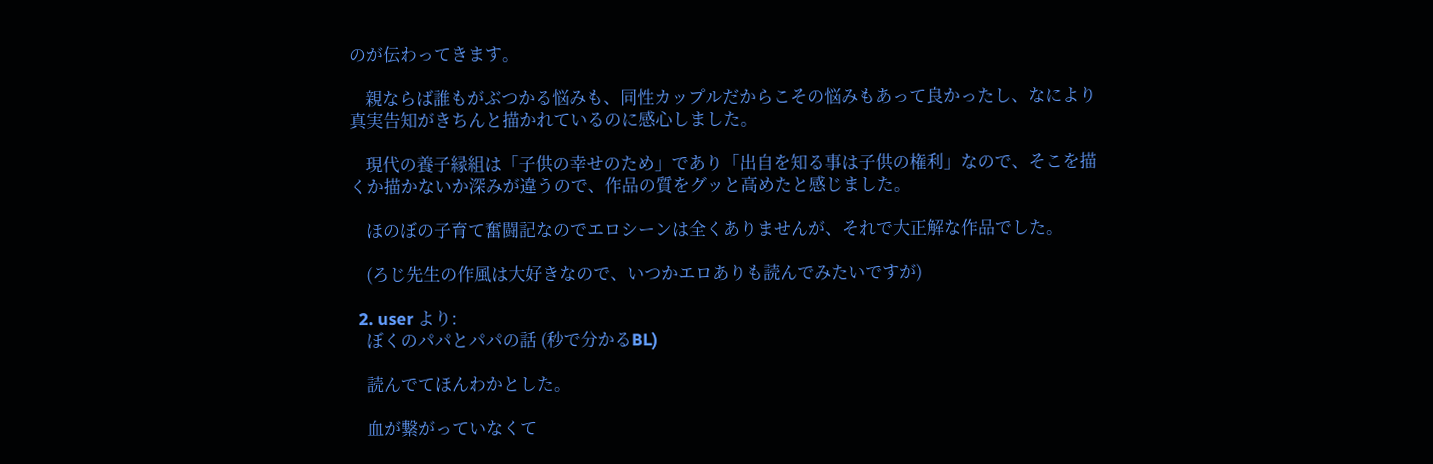のが伝わってきます。

    親ならば誰もがぶつかる悩みも、同性カップルだからこその悩みもあって良かったし、なにより真実告知がきちんと描かれているのに感心しました。

    現代の養子縁組は「子供の幸せのため」であり「出自を知る事は子供の権利」なので、そこを描くか描かないか深みが違うので、作品の質をグッと高めたと感じました。

    ほのぼの子育て奮闘記なのでエロシーンは全くありませんが、それで大正解な作品でした。

    (ろじ先生の作風は大好きなので、いつかエロありも読んでみたいですが)

  2. user より:
    ぼくのパパとパパの話 (秒で分かるBL)

    読んでてほんわかとした。

    血が繋がっていなくて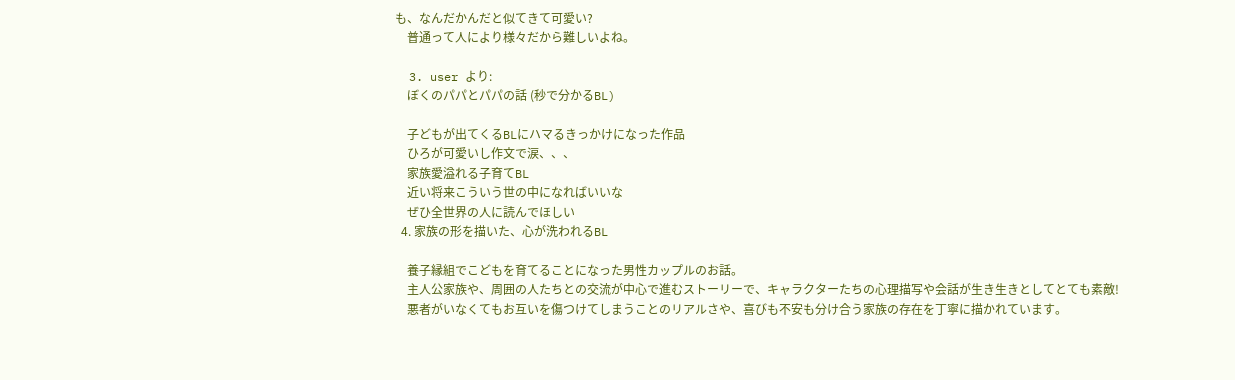も、なんだかんだと似てきて可愛い?
    普通って人により様々だから難しいよね。

  3. user より:
    ぼくのパパとパパの話 (秒で分かるBL)

    子どもが出てくるBLにハマるきっかけになった作品
    ひろが可愛いし作文で涙、、、
    家族愛溢れる子育てBL
    近い将来こういう世の中になればいいな
    ぜひ全世界の人に読んでほしい
  4. 家族の形を描いた、心が洗われるBL

    養子縁組でこどもを育てることになった男性カップルのお話。
    主人公家族や、周囲の人たちとの交流が中心で進むストーリーで、キャラクターたちの心理描写や会話が生き生きとしてとても素敵!
    悪者がいなくてもお互いを傷つけてしまうことのリアルさや、喜びも不安も分け合う家族の存在を丁寧に描かれています。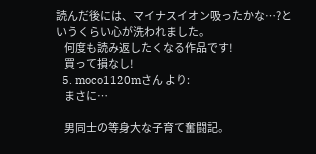読んだ後には、マイナスイオン吸ったかな…?というくらい心が洗われました。
    何度も読み返したくなる作品です!
    買って損なし!
  5. moco1120mさん より:
    まさに…

    男同士の等身大な子育て奮闘記。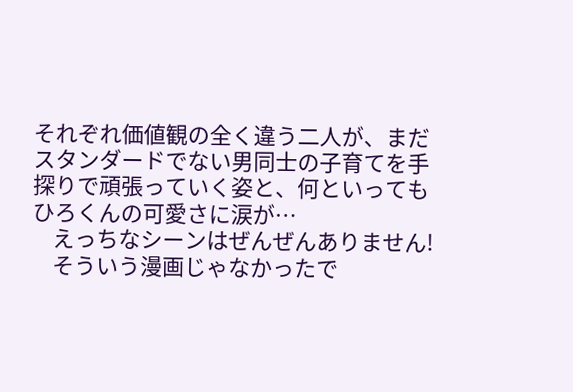それぞれ価値観の全く違う二人が、まだスタンダードでない男同士の子育てを手探りで頑張っていく姿と、何といってもひろくんの可愛さに涙が…
    えっちなシーンはぜんぜんありません!
    そういう漫画じゃなかったで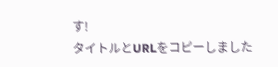す!
タイトルとURLをコピーしました